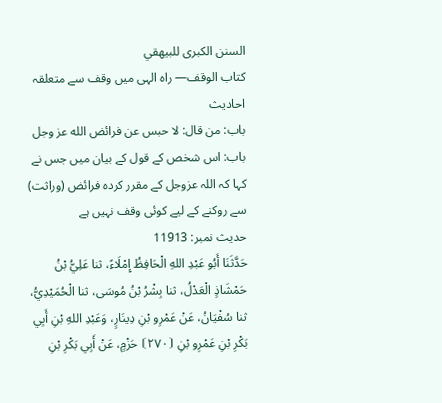السنن الكبرى للبيهقي
كتاب الوقف— راہ الہی میں وقف سے متعلقہ احادیث
باب: من قال: لا حبس عن فرائض الله عز وجل باب: اس شخص کے قول کے بیان میں جس نے کہا کہ اللہ عزوجل کے مقرر کردہ فرائض (وراثت) سے روکنے کے لیے کوئی وقف نہیں ہے
حدیث نمبر: 11913
حَدَّثَنَا أَبُو عَبْدِ اللهِ الْحَافِظُ إِمْلَاءً، ثنا عَلِيُّ بْنُ حَمْشَاذٍ الْعَدْلُ، ثنا بِشْرُ بْنُ مُوسَى، ثنا الْحُمَيْدِيُّ، ثنا سُفْيَانُ، عَنْ عَمْرِو بْنِ دِينَارٍ، وَعَبْدِ اللهِ بْنِ أَبِي بَكْرِ بْنِ عَمْرِو بْنِ ⦗٢٧٠⦘ حَزْمٍ، عَنْ أَبِي بَكْرِ بْنِ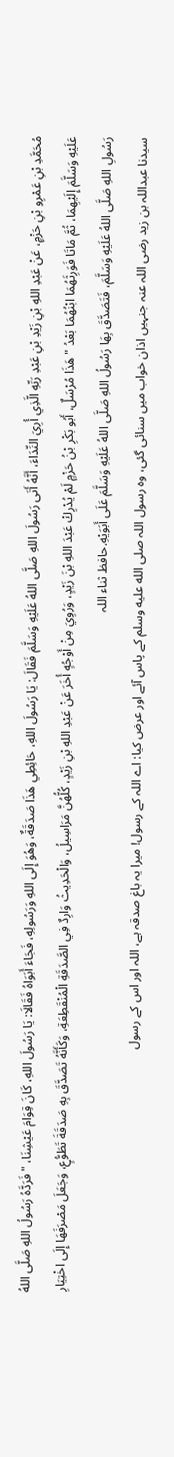مُحَمَّدِ بْنِ عَمْرِو بْنِ حَزْمٍ، عَنْ عَبْدِ اللهِ بْنِ زَيْدِ بْنِ عَبْدِ رَبِّهِ الَّذِي أُرِيَ النِّدَاءَ، أَنَّهُ أَتَى رَسُولَ اللهِ صَلَّى اللهُ عَلَيْهِ وَسَلَّمَ فَقَالَ: يَا رَسُولَ اللهِ، حَائِطِي هَذَا صَدَقَةٌ، وَهُوَ إِلَى اللهِ وَرَسُولِهِ، فَجَاءَ أَبَوَاهُ فَقَالَا: يَا رَسُولَ اللهِ، كَانَ قِوَامَ عَيْشِنَا، " فَرَدَّهُ رَسُولُ اللهِ صَلَّى اللهُ عَلَيْهِ وَسَلَّمَ إِلَيْهِمَا، ثُمَّ مَاتَا فَوَرِثَهُمَا ابْنُهُمَا بَعْدُ " هَذَا مُرْسَلٌ، أَبُو بَكْرِ بْنُ حَزْمٍ لَمْ يُدْرِكْ عَبْدَ اللهِ بْنَ زَيْدٍ، وَرُوِيَ مِنْ أَوْجُهٍ أُخَرَ عَنْ عَبْدِ اللهِ بْنِ زَيْدٍ، كُلُّهُنَّ مَرَاسِيلُ، وَالْحَدِيثُ وَارِدٌ فِي الصَّدَقَةِ الْمُنْقَطِعَةِ، وَكَأَنَّهُ تَصَدَّقَ بِهِ صَدَقَةَ تَطَوُّعٍ، وَجَعَلَ مَصْرَفَهَا إِلَى اخْتِيَارِ رَسُولِ اللهِ صَلَّى اللهُ عَلَيْهِ وَسَلَّمَ، فَتَصَدَّقَ بِهَا رَسُولُ اللهِ صَلَّى اللهُ عَلَيْهِ وَسَلَّمَ عَلَى أَبَوَيْهِ.حافظ ثناء اللہ
سیدنا عبداللہ بن زید رضی اللہ عنہ جنہیں اذان خواب میں سنائی گئی، وہ رسول اللہ صلى الله عليه وسلم کے پاس آئے اور عرض کیا: اے اللہ کے رسول! میرا یہ باغ صدقہ ہے، اللہ اور اس کے رسول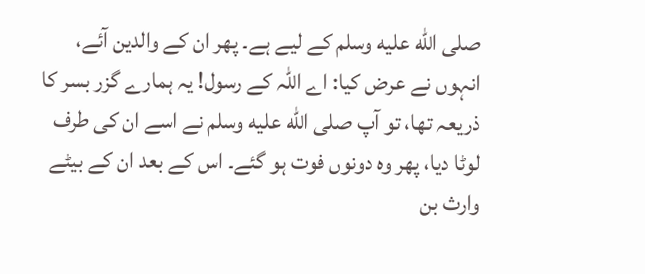صلى الله عليه وسلم کے لیے ہے۔ پھر ان کے والدین آئے، انہوں نے عرض کیا: اے اللہ کے رسول! یہ ہمارے گزر بسر کا ذریعہ تھا، تو آپ صلى الله عليه وسلم نے اسے ان کی طرف لوٹا دیا، پھر وہ دونوں فوت ہو گئے۔ اس کے بعد ان کے بیٹے وارث بن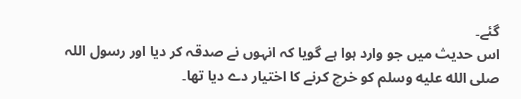گئے۔
اس حدیث میں جو وارد ہوا ہے گویا کہ انہوں نے صدقہ کر دیا اور رسول اللہ صلى الله عليه وسلم کو خرچ کرنے کا اختیار دے دیا تھا۔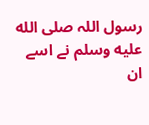رسول اللہ صلى الله عليه وسلم نے اسے ان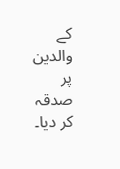کے والدین پر صدقہ کر دیا۔